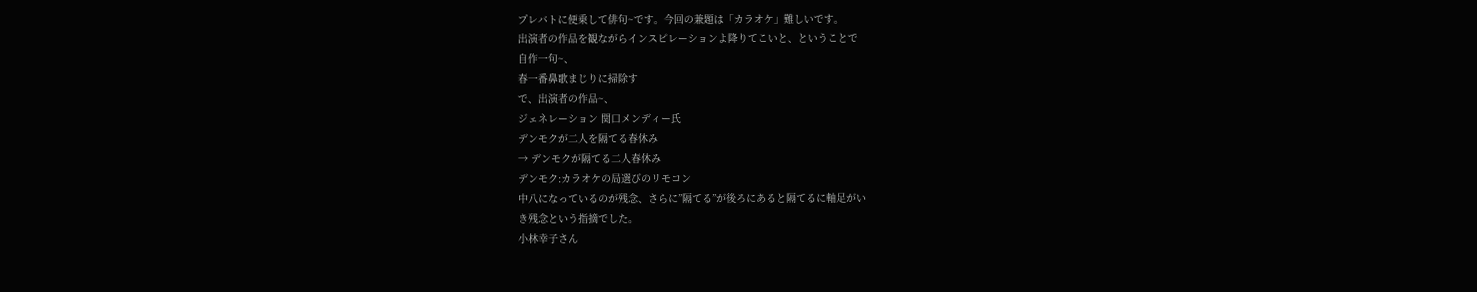プレバトに便乗して俳句~です。今回の兼題は「カラオケ」難しいです。
出演者の作品を観ながらインスピレーションよ降りてこいと、ということで
自作一句~、
春一番鼻歌まじりに掃除す
で、出演者の作品~、
ジェネレーション 関口メンディー氏
デンモクが二人を隔てる春休み
→ デンモクが隔てる二人春休み
デンモク:カラオケの局選びのリモコン
中八になっているのが残念、さらに”隔てる”が後ろにあると隔てるに軸足がい
き残念という指摘でした。
小林幸子さん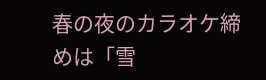春の夜のカラオケ締めは「雪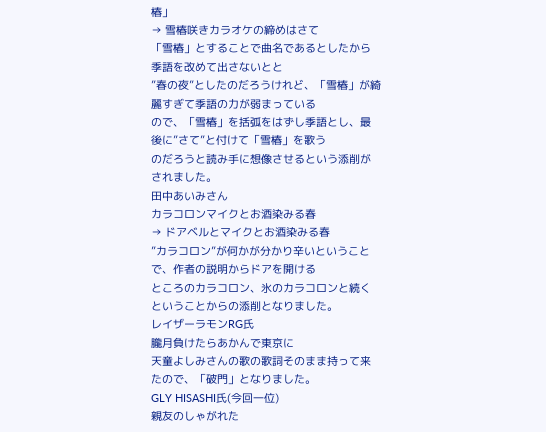椿」
→ 雪椿咲きカラオケの締めはさて
「雪椿」とすることで曲名であるとしたから季語を改めて出さないとと
”春の夜”としたのだろうけれど、「雪椿」が綺麗すぎて季語の力が弱まっている
ので、「雪椿」を括弧をはずし季語とし、最後に”さて”と付けて「雪椿」を歌う
のだろうと読み手に想像させるという添削がされました。
田中あいみさん
カラコロンマイクとお酒染みる春
→ ドアベルとマイクとお酒染みる春
”カラコロン”が何かが分かり辛いということで、作者の説明からドアを開ける
ところのカラコロン、氷のカラコロンと続くということからの添削となりました。
レイザーラモンRG氏
朧月負けたらあかんで東京に
天童よしみさんの歌の歌詞そのまま持って来たので、「破門」となりました。
GLY HISASHI氏(今回一位)
親友のしゃがれた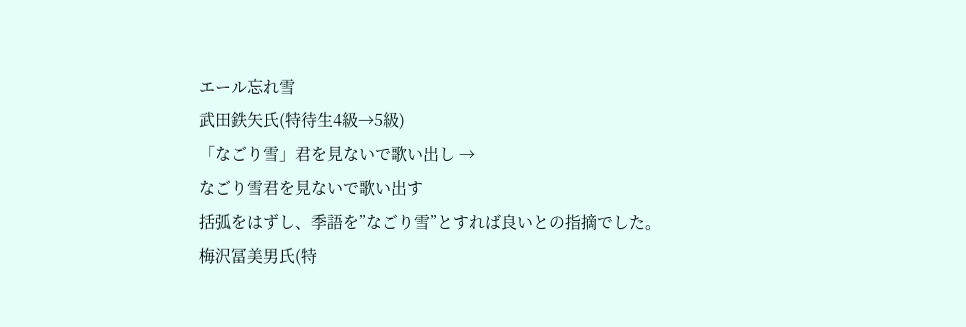エール忘れ雪
武田鉄矢氏(特待生4級→5級)
「なごり雪」君を見ないで歌い出し →
なごり雪君を見ないで歌い出す
括弧をはずし、季語を”なごり雪”とすれば良いとの指摘でした。
梅沢冨美男氏(特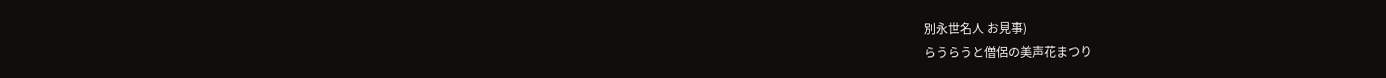別永世名人 お見事)
らうらうと僧侶の美声花まつり